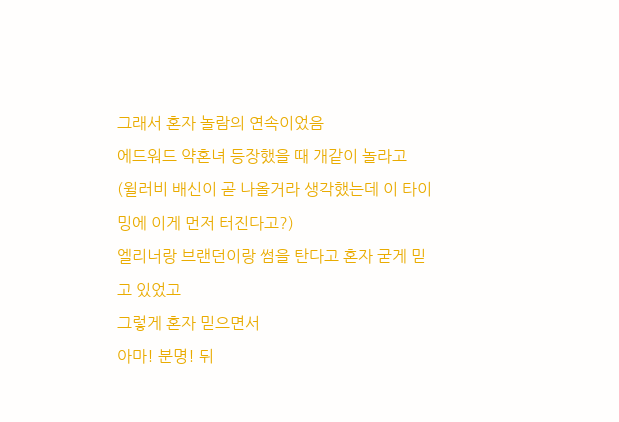그래서 혼자 놀람의 연속이었음
에드워드 약혼녀 등장했을 때 개같이 놀라고
(윌러비 배신이 곧 나올거라 생각했는데 이 타이밍에 이게 먼저 터진다고?)
엘리너랑 브랜던이랑 썸을 탄다고 혼자 굳게 믿고 있었고
그렇게 혼자 믿으면서
아마! 분명! 뒤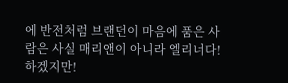에 반전처럼 브랜던이 마음에 품은 사람은 사실 매리앤이 아니라 엘리너다! 하겠지만!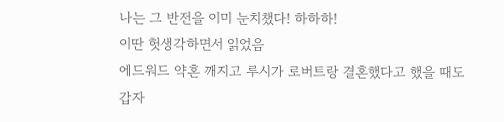나는 그 반전을 이미 눈치챘다! 하하하!
이딴 헛생각하면서 읽었음
에드워드 약혼 깨지고 루시가 로버트랑 결혼했다고 했을 때도
갑자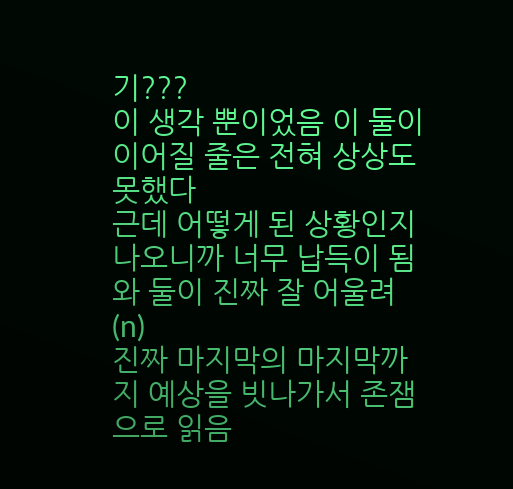기???
이 생각 뿐이었음 이 둘이 이어질 줄은 전혀 상상도 못했다
근데 어떻게 된 상황인지 나오니까 너무 납득이 됨
와 둘이 진짜 잘 어울려(n)
진짜 마지막의 마지막까지 예상을 빗나가서 존잼으로 읽음